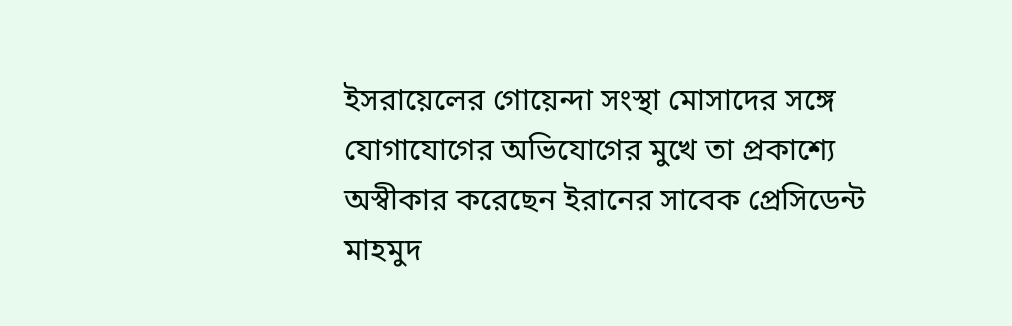ইসরায়েলের গোয়েন্দা সংস্থা মোসাদের সঙ্গে যোগাযোগের অভিযোগের মুখে তা প্রকাশ্যে অস্বীকার করেছেন ইরানের সাবেক প্রেসিডেন্ট মাহমুদ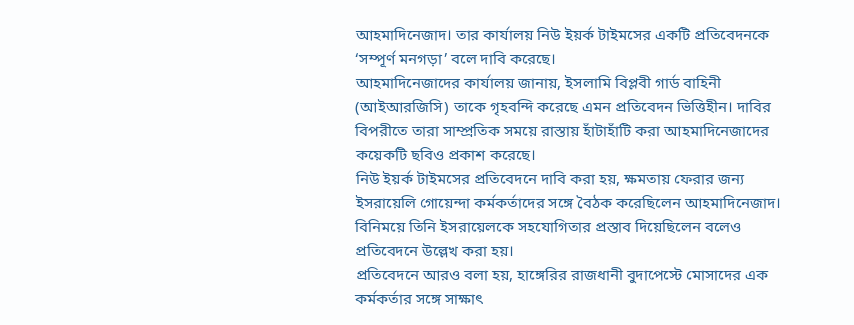আহমাদিনেজাদ। তার কার্যালয় নিউ ইয়র্ক টাইমসের একটি প্রতিবেদনকে ‘সম্পূর্ণ মনগড়া’ বলে দাবি করেছে।
আহমাদিনেজাদের কার্যালয় জানায়, ইসলামি বিপ্লবী গার্ড বাহিনী (আইআরজিসি) তাকে গৃহবন্দি করেছে এমন প্রতিবেদন ভিত্তিহীন। দাবির বিপরীতে তারা সাম্প্রতিক সময়ে রাস্তায় হাঁটাহাঁটি করা আহমাদিনেজাদের কয়েকটি ছবিও প্রকাশ করেছে।
নিউ ইয়র্ক টাইমসের প্রতিবেদনে দাবি করা হয়, ক্ষমতায় ফেরার জন্য ইসরায়েলি গোয়েন্দা কর্মকর্তাদের সঙ্গে বৈঠক করেছিলেন আহমাদিনেজাদ। বিনিময়ে তিনি ইসরায়েলকে সহযোগিতার প্রস্তাব দিয়েছিলেন বলেও প্রতিবেদনে উল্লেখ করা হয়।
প্রতিবেদনে আরও বলা হয়, হাঙ্গেরির রাজধানী বুদাপেস্টে মোসাদের এক কর্মকর্তার সঙ্গে সাক্ষাৎ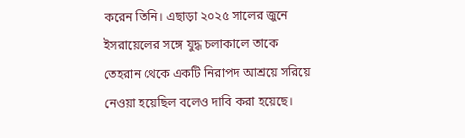করেন তিনি। এছাড়া ২০২৫ সালের জুনে ইসরায়েলের সঙ্গে যুদ্ধ চলাকালে তাকে তেহরান থেকে একটি নিরাপদ আশ্রয়ে সরিয়ে নেওয়া হয়েছিল বলেও দাবি করা হয়েছে।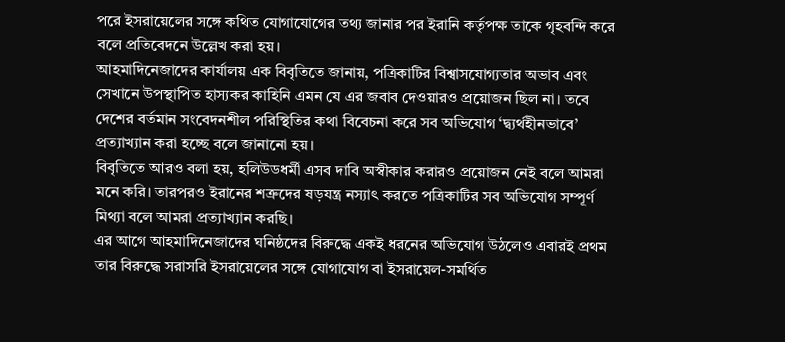পরে ইসরায়েলের সঙ্গে কথিত যোগাযোগের তথ্য জানার পর ইরানি কর্তৃপক্ষ তাকে গৃহবন্দি করে বলে প্রতিবেদনে উল্লেখ করা হয়।
আহমাদিনেজাদের কার্যালয় এক বিবৃতিতে জানায়, পত্রিকাটির বিশ্বাসযোগ্যতার অভাব এবং সেখানে উপস্থাপিত হাস্যকর কাহিনি এমন যে এর জবাব দেওয়ারও প্রয়োজন ছিল না। তবে দেশের বর্তমান সংবেদনশীল পরিস্থিতির কথা বিবেচনা করে সব অভিযোগ ‘দ্ব্যর্থহীনভাবে’ প্রত্যাখ্যান করা হচ্ছে বলে জানানো হয়।
বিবৃতিতে আরও বলা হয়, হলিউডধর্মী এসব দাবি অস্বীকার করারও প্রয়োজন নেই বলে আমরা মনে করি। তারপরও ইরানের শত্রুদের ষড়যন্ত্র নস্যাৎ করতে পত্রিকাটির সব অভিযোগ সম্পূর্ণ মিথ্যা বলে আমরা প্রত্যাখ্যান করছি।
এর আগে আহমাদিনেজাদের ঘনিষ্ঠদের বিরুদ্ধে একই ধরনের অভিযোগ উঠলেও এবারই প্রথম তার বিরুদ্ধে সরাসরি ইসরায়েলের সঙ্গে যোগাযোগ বা ইসরায়েল-সমর্থিত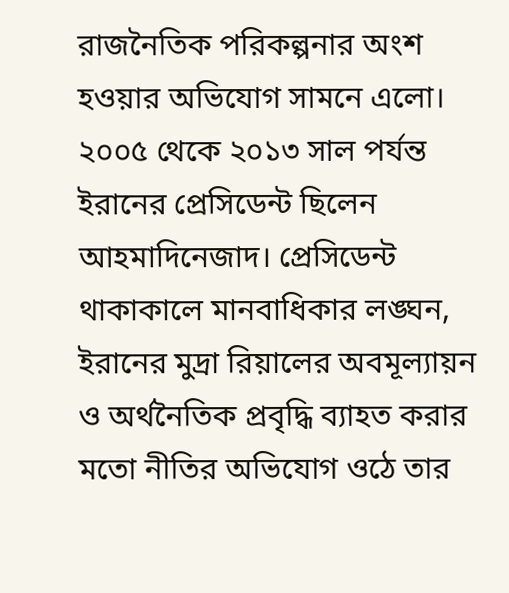রাজনৈতিক পরিকল্পনার অংশ হওয়ার অভিযোগ সামনে এলো।
২০০৫ থেকে ২০১৩ সাল পর্যন্ত ইরানের প্রেসিডেন্ট ছিলেন আহমাদিনেজাদ। প্রেসিডেন্ট থাকাকালে মানবাধিকার লঙ্ঘন, ইরানের মুদ্রা রিয়ালের অবমূল্যায়ন ও অর্থনৈতিক প্রবৃদ্ধি ব্যাহত করার মতো নীতির অভিযোগ ওঠে তার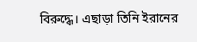বিরুদ্ধে। এছাড়া তিনি ইরানের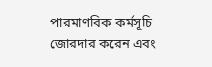পারমাণবিক কর্মসূচি জোরদার করেন এবং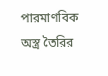পারমাণবিক অস্ত্র তৈরির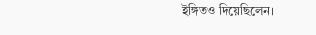ইঙ্গিতও দিয়েছিলেন।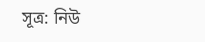সূত্র: নিউ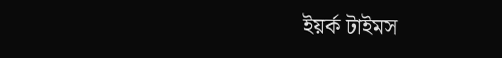ইয়র্ক টাইমস